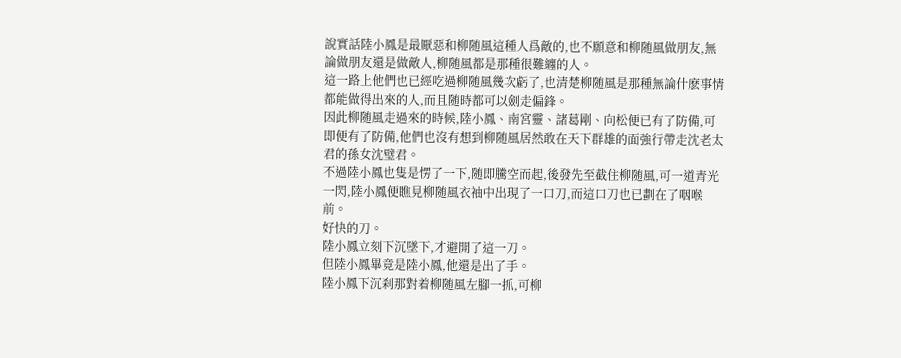說實話陸小鳳是最厭惡和柳随風這種人爲敵的,也不願意和柳随風做朋友,無論做朋友還是做敵人,柳随風都是那種很難纏的人。
這一路上他們也已經吃過柳随風幾次虧了,也清楚柳随風是那種無論什麽事情都能做得出來的人,而且随時都可以劍走偏鋒。
因此柳随風走過來的時候,陸小鳳、南宮靈、諸葛剛、向松便已有了防備,可即便有了防備,他們也沒有想到柳随風居然敢在天下群雄的面強行帶走沈老太君的孫女沈璧君。
不過陸小鳳也隻是愣了一下,随即騰空而起,後發先至截住柳随風,可一道青光一閃,陸小鳳便瞧見柳随風衣袖中出現了一口刀,而這口刀也已劃在了咽喉前。
好快的刀。
陸小鳳立刻下沉墜下,才避開了這一刀。
但陸小鳳畢竟是陸小鳳,他還是出了手。
陸小鳳下沉刹那對着柳随風左腳一抓,可柳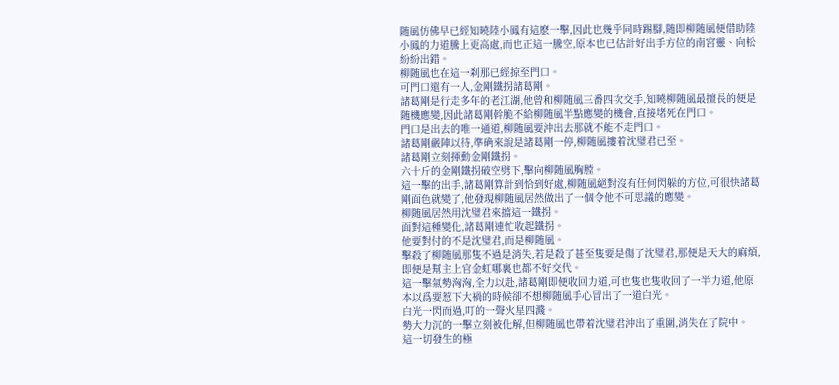随風仿佛早已經知曉陸小鳳有這麽一擊,因此也幾乎同時踢腳,随即柳随風便借助陸小鳳的力道騰上更高處,而也正這一騰空,原本也已估計好出手方位的南宮靈、向松紛紛出錯。
柳随風也在這一刹那已經掠至門口。
可門口還有一人,金剛鐵拐諸葛剛。
諸葛剛是行走多年的老江湖,他曾和柳随風三番四次交手,知曉柳随風最擅長的便是随機應變,因此諸葛剛幹脆不給柳随風半點應變的機會,直接堵死在門口。
門口是出去的唯一通道,柳随風要沖出去那就不能不走門口。
諸葛剛嚴陣以待,準确來說是諸葛剛一停,柳随風摟着沈璧君已至。
諸葛剛立刻揮動金剛鐵拐。
六十斤的金剛鐵拐破空劈下,擊向柳随風胸膛。
這一擊的出手,諸葛剛算計到恰到好處,柳随風絕對沒有任何閃躲的方位,可很快諸葛剛面色就變了,他發現柳随風居然做出了一個令他不可思議的應變。
柳随風居然用沈璧君來擋這一鐵拐。
面對這種變化,諸葛剛連忙收起鐵拐。
他要對付的不是沈璧君,而是柳随風。
擊殺了柳随風那隻不過是消失,若是殺了甚至隻要是傷了沈璧君,那便是天大的麻煩,即便是幫主上官金虹哪裏也都不好交代。
這一擊氣勢洶洶,全力以赴,諸葛剛即便收回力道,可也隻也隻收回了一半力道,他原本以爲要惹下大禍的時候卻不想柳随風手心冒出了一道白光。
白光一閃而過,叮的一聲火星四濺。
勢大力沉的一擊立刻被化解,但柳随風也帶着沈璧君沖出了重圍,消失在了院中。
這一切發生的極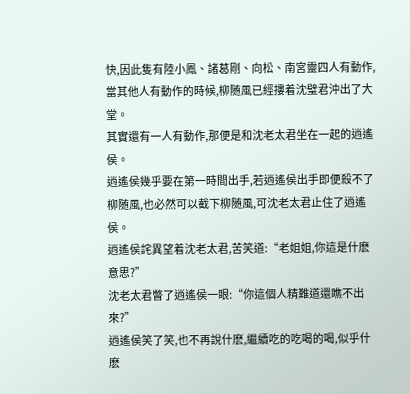快,因此隻有陸小鳳、諸葛剛、向松、南宮靈四人有動作,當其他人有動作的時候,柳随風已經摟着沈璧君沖出了大堂。
其實還有一人有動作,那便是和沈老太君坐在一起的逍遙侯。
逍遙侯幾乎要在第一時間出手,若逍遙侯出手即便殺不了柳随風,也必然可以截下柳随風,可沈老太君止住了逍遙侯。
逍遙侯詫異望着沈老太君,苦笑道:“老姐姐,你這是什麽意思?”
沈老太君瞥了逍遙侯一眼:“你這個人精難道還瞧不出來?”
逍遙侯笑了笑,也不再說什麽,繼續吃的吃喝的喝,似乎什麽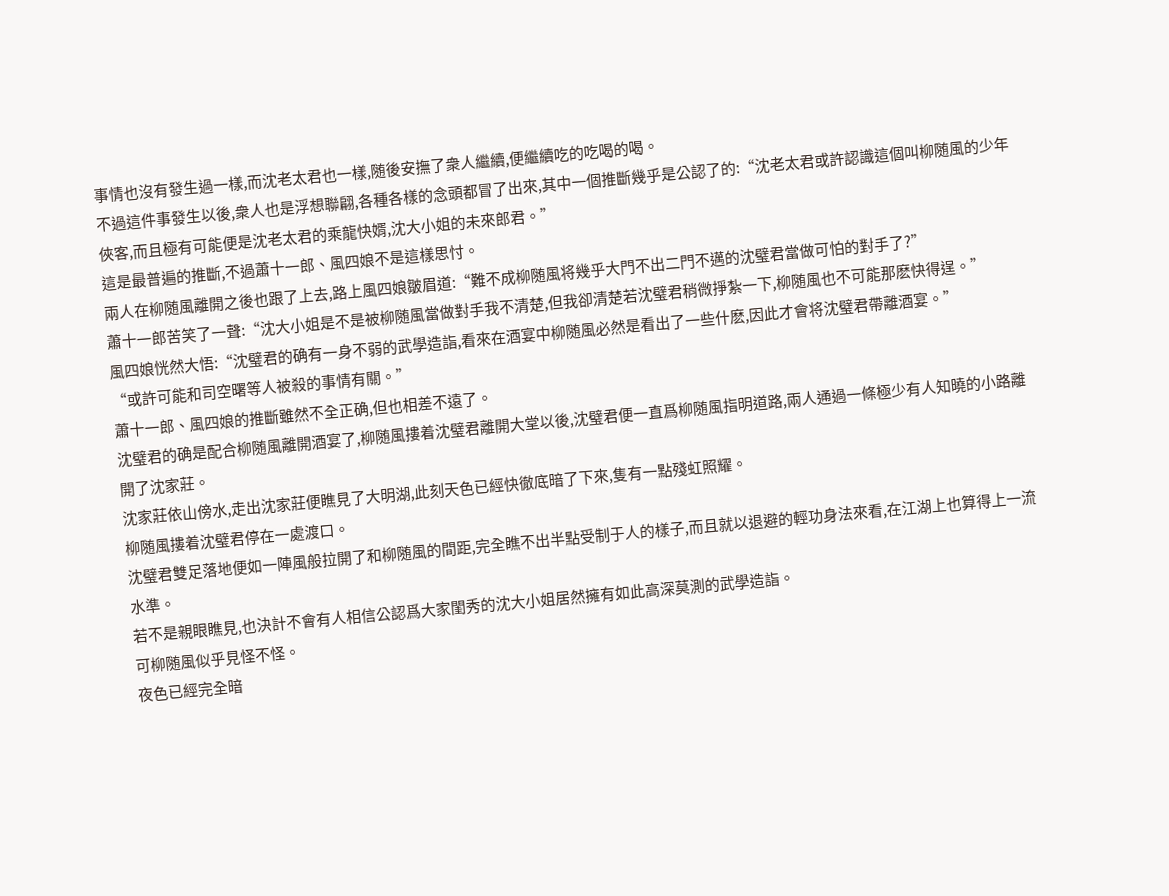事情也沒有發生過一樣,而沈老太君也一樣,随後安撫了衆人繼續,便繼續吃的吃喝的喝。
不過這件事發生以後,衆人也是浮想聯翩,各種各樣的念頭都冒了出來,其中一個推斷幾乎是公認了的:“沈老太君或許認識這個叫柳随風的少年俠客,而且極有可能便是沈老太君的乘龍快婿,沈大小姐的未來郎君。”
這是最普遍的推斷,不過蕭十一郎、風四娘不是這樣思忖。
兩人在柳随風離開之後也跟了上去,路上風四娘皺眉道:“難不成柳随風将幾乎大門不出二門不邁的沈璧君當做可怕的對手了?”
蕭十一郎苦笑了一聲:“沈大小姐是不是被柳随風當做對手我不清楚,但我卻清楚若沈璧君稍微掙紮一下,柳随風也不可能那麽快得逞。”
風四娘恍然大悟:“沈璧君的确有一身不弱的武學造詣,看來在酒宴中柳随風必然是看出了一些什麽,因此才會将沈璧君帶離酒宴。”
“或許可能和司空曙等人被殺的事情有關。”
蕭十一郎、風四娘的推斷雖然不全正确,但也相差不遠了。
沈璧君的确是配合柳随風離開酒宴了,柳随風摟着沈璧君離開大堂以後,沈璧君便一直爲柳随風指明道路,兩人通過一條極少有人知曉的小路離開了沈家莊。
沈家莊依山傍水,走出沈家莊便瞧見了大明湖,此刻天色已經快徹底暗了下來,隻有一點殘虹照耀。
柳随風摟着沈璧君停在一處渡口。
沈璧君雙足落地便如一陣風般拉開了和柳随風的間距,完全瞧不出半點受制于人的樣子,而且就以退避的輕功身法來看,在江湖上也算得上一流水準。
若不是親眼瞧見,也決計不會有人相信公認爲大家閨秀的沈大小姐居然擁有如此高深莫測的武學造詣。
可柳随風似乎見怪不怪。
夜色已經完全暗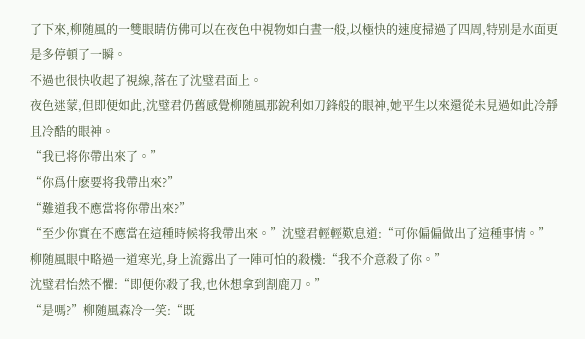了下來,柳随風的一雙眼睛仿佛可以在夜色中視物如白晝一般,以極快的速度掃過了四周,特别是水面更是多停頓了一瞬。
不過也很快收起了視線,落在了沈璧君面上。
夜色迷蒙,但即便如此,沈璧君仍舊感覺柳随風那銳利如刀鋒般的眼神,她平生以來還從未見過如此冷靜且冷酷的眼神。
“我已将你帶出來了。”
“你爲什麽要将我帶出來?”
“難道我不應當将你帶出來?”
“至少你實在不應當在這種時候将我帶出來。”沈璧君輕輕歎息道:“可你偏偏做出了這種事情。”
柳随風眼中略過一道寒光,身上流露出了一陣可怕的殺機:“我不介意殺了你。”
沈璧君怡然不懼:“即便你殺了我,也休想拿到割鹿刀。”
“是嗎?”柳随風森冷一笑:“既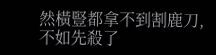然橫豎都拿不到割鹿刀,不如先殺了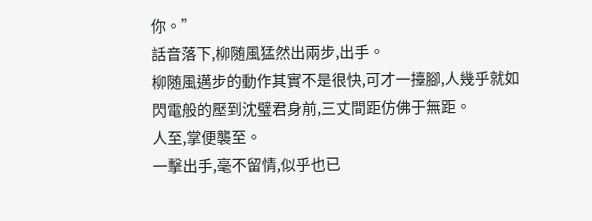你。”
話音落下,柳随風猛然出兩步,出手。
柳随風邁步的動作其實不是很快,可才一擡腳,人幾乎就如閃電般的壓到沈璧君身前,三丈間距仿佛于無距。
人至,掌便襲至。
一擊出手,毫不留情,似乎也已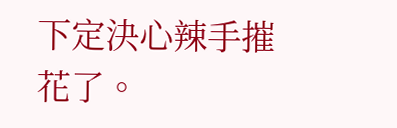下定決心辣手摧花了。